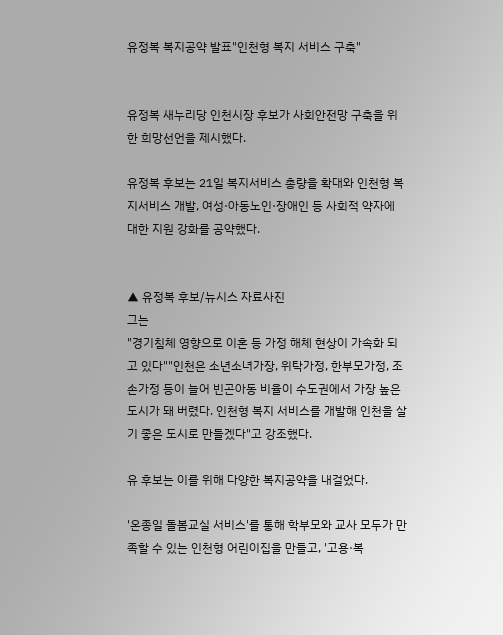유정복 복지공약 발표"인천형 복지 서비스 구축"


유정복 새누리당 인천시장 후보가 사회안전망 구축을 위한 희망선언을 제시했다.

유정복 후보는 21일 복지서비스 총량을 확대와 인천형 복지서비스 개발, 여성·아동노인·장애인 등 사회적 약자에 대한 지원 강화를 공약했다.


▲ 유정복 후보/뉴시스 자료사진
그는
"경기침체 영향으로 이혼 등 가정 해체 현상이 가속화 되고 있다""인천은 소년소녀가장, 위탁가정, 한부모가정, 조손가정 등이 늘어 빈곤아동 비율이 수도권에서 가장 높은 도시가 돼 버렸다. 인천형 복지 서비스를 개발해 인천을 살기 좋은 도시로 만들겠다"고 강조했다.

유 후보는 이를 위해 다양한 복지공약을 내걸었다.

'온종일 돌봄교실 서비스'를 통해 학부모와 교사 모두가 만족할 수 있는 인천형 어린이집을 만들고, '고용·복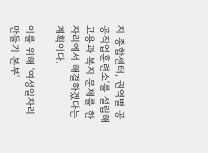지 종합센터, 권역별 공공직업훈련소'를 설립해 고용과 복지 문제를 한 자리에서 해결하겠다는 계획이다.

이를 위해 '여성일자리 만들기 본부'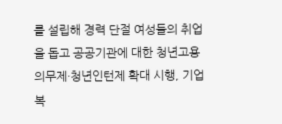를 설립해 경력 단절 여성들의 취업을 돕고 공공기관에 대한 청년고용 의무제·청년인턴제 확대 시행, 기업 복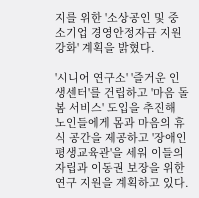지를 위한 '소상공인 및 중소기업 경영안정자금 지원 강화' 계획을 밝혔다.

'시니어 연구소' '즐거운 인생센터'를 건립하고 '마음 돌봄 서비스' 도입을 추진해 노인들에게 몸과 마음의 휴식 공간을 제공하고 '장애인평생교육관'을 세워 이들의 자립과 이동권 보장을 위한 연구 지원을 계획하고 있다.